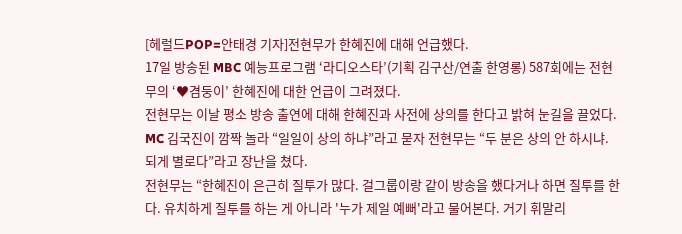[헤럴드POP=안태경 기자]전현무가 한혜진에 대해 언급했다.
17일 방송된 MBC 예능프로그램 ‘라디오스타’(기획 김구산/연출 한영롱) 587회에는 전현무의 ‘♥겸둥이’ 한혜진에 대한 언급이 그려졌다.
전현무는 이날 평소 방송 출연에 대해 한혜진과 사전에 상의를 한다고 밝혀 눈길을 끌었다. MC 김국진이 깜짝 놀라 “일일이 상의 하냐”라고 묻자 전현무는 “두 분은 상의 안 하시냐. 되게 별로다”라고 장난을 쳤다.
전현무는 “한혜진이 은근히 질투가 많다. 걸그룹이랑 같이 방송을 했다거나 하면 질투를 한다. 유치하게 질투를 하는 게 아니라 '누가 제일 예뻐'라고 물어본다. 거기 휘말리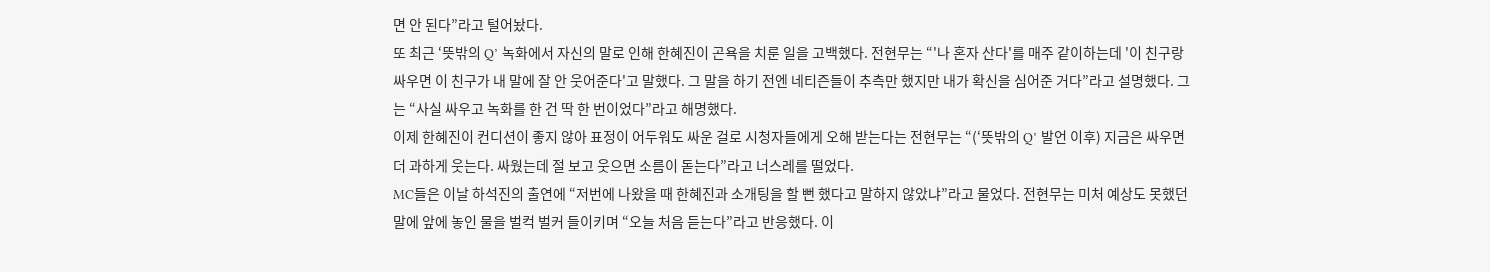면 안 된다”라고 털어놨다.
또 최근 ‘뜻밖의 Q’ 녹화에서 자신의 말로 인해 한혜진이 곤욕을 치룬 일을 고백했다. 전현무는 “'나 혼자 산다'를 매주 같이하는데 '이 친구랑 싸우면 이 친구가 내 말에 잘 안 웃어준다'고 말했다. 그 말을 하기 전엔 네티즌들이 추측만 했지만 내가 확신을 심어준 거다”라고 설명했다. 그는 “사실 싸우고 녹화를 한 건 딱 한 번이었다”라고 해명했다.
이제 한혜진이 컨디션이 좋지 않아 표정이 어두워도 싸운 걸로 시청자들에게 오해 받는다는 전현무는 “(‘뜻밖의 Q’ 발언 이후) 지금은 싸우면 더 과하게 웃는다. 싸웠는데 절 보고 웃으면 소름이 돋는다”라고 너스레를 떨었다.
MC들은 이날 하석진의 출연에 “저번에 나왔을 때 한혜진과 소개팅을 할 뻔 했다고 말하지 않았냐”라고 물었다. 전현무는 미처 예상도 못했던 말에 앞에 놓인 물을 벌컥 벌커 들이키며 “오늘 처음 듣는다”라고 반응했다. 이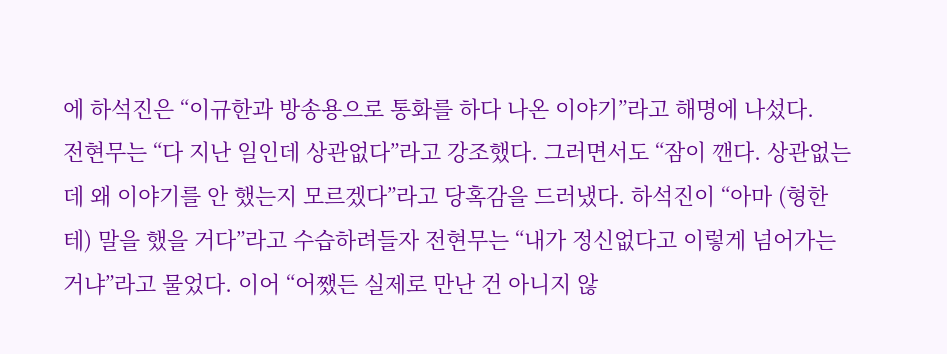에 하석진은 “이규한과 방송용으로 통화를 하다 나온 이야기”라고 해명에 나섰다.
전현무는 “다 지난 일인데 상관없다”라고 강조했다. 그러면서도 “잠이 깬다. 상관없는데 왜 이야기를 안 했는지 모르겠다”라고 당혹감을 드러냈다. 하석진이 “아마 (형한테) 말을 했을 거다”라고 수습하려들자 전현무는 “내가 정신없다고 이렇게 넘어가는 거냐”라고 물었다. 이어 “어쨌든 실제로 만난 건 아니지 않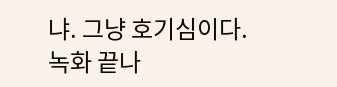냐. 그냥 호기심이다. 녹화 끝나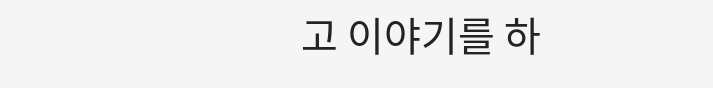고 이야기를 하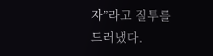자”라고 질투를 드러냈다.